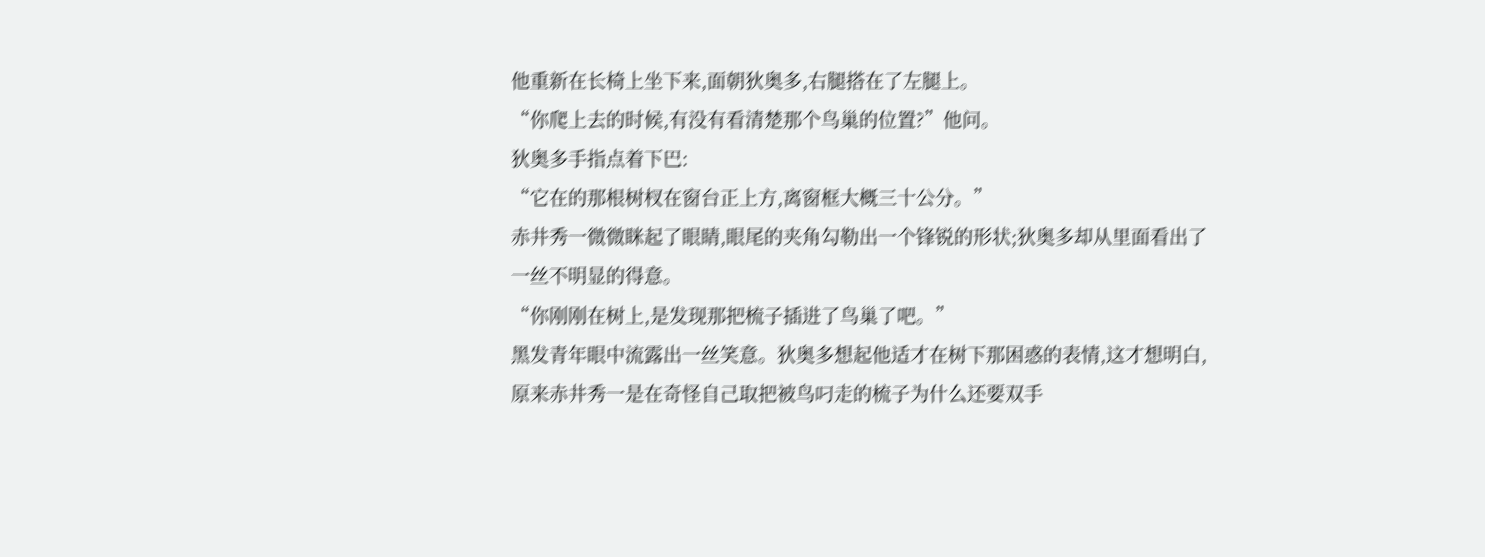他重新在长椅上坐下来,面朝狄奥多,右腿搭在了左腿上。
“你爬上去的时候,有没有看清楚那个鸟巢的位置?”他问。
狄奥多手指点着下巴:
“它在的那根树杈在窗台正上方,离窗框大概三十公分。”
赤井秀一微微眯起了眼睛,眼尾的夹角勾勒出一个锋锐的形状;狄奥多却从里面看出了一丝不明显的得意。
“你刚刚在树上,是发现那把梳子插进了鸟巢了吧。”
黑发青年眼中流露出一丝笑意。狄奥多想起他适才在树下那困惑的表情,这才想明白,原来赤井秀一是在奇怪自己取把被鸟叼走的梳子为什么还要双手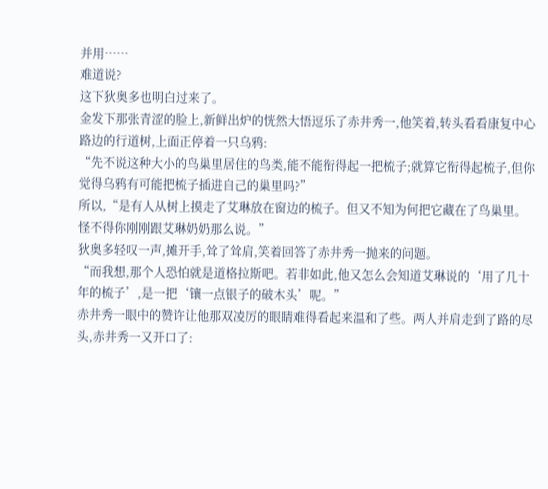并用……
难道说?
这下狄奥多也明白过来了。
金发下那张青涩的脸上,新鲜出炉的恍然大悟逗乐了赤井秀一,他笑着,转头看看康复中心路边的行道树,上面正停着一只乌鸦:
“先不说这种大小的鸟巢里居住的鸟类,能不能衔得起一把梳子;就算它衔得起梳子,但你觉得乌鸦有可能把梳子插进自己的巢里吗?”
所以,“是有人从树上摸走了艾琳放在窗边的梳子。但又不知为何把它藏在了鸟巢里。怪不得你刚刚跟艾琳奶奶那么说。”
狄奥多轻叹一声,摊开手,耸了耸肩,笑着回答了赤井秀一抛来的问题。
“而我想,那个人恐怕就是道格拉斯吧。若非如此,他又怎么会知道艾琳说的‘用了几十年的梳子’,是一把‘镶一点银子的破木头’呢。”
赤井秀一眼中的赞许让他那双凌厉的眼睛难得看起来温和了些。两人并肩走到了路的尽头,赤井秀一又开口了: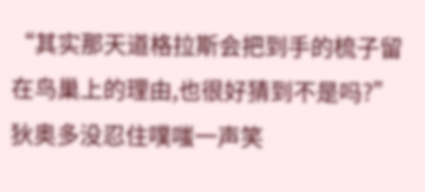“其实那天道格拉斯会把到手的梳子留在鸟巢上的理由,也很好猜到不是吗?”
狄奥多没忍住噗嗤一声笑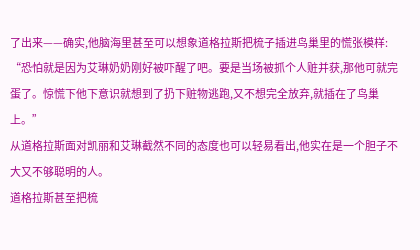了出来——确实,他脑海里甚至可以想象道格拉斯把梳子插进鸟巢里的慌张模样:
“恐怕就是因为艾琳奶奶刚好被吓醒了吧。要是当场被抓个人赃并获,那他可就完蛋了。惊慌下他下意识就想到了扔下赃物逃跑,又不想完全放弃,就插在了鸟巢上。”
从道格拉斯面对凯丽和艾琳截然不同的态度也可以轻易看出,他实在是一个胆子不大又不够聪明的人。
道格拉斯甚至把梳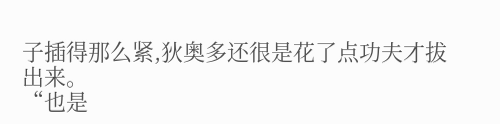子插得那么紧,狄奥多还很是花了点功夫才拔出来。
“也是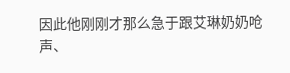因此他刚刚才那么急于跟艾琳奶奶呛声、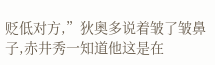贬低对方,”狄奥多说着皱了皱鼻子,赤井秀一知道他这是在